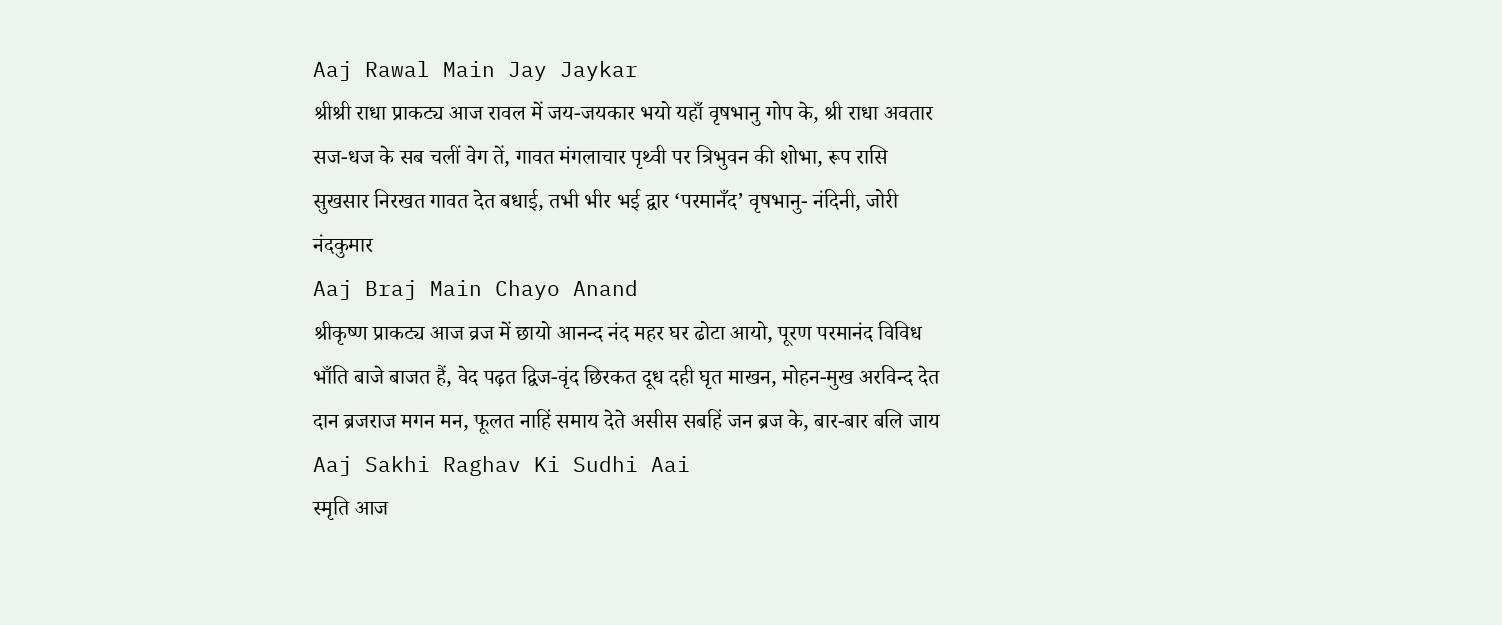Aaj Rawal Main Jay Jaykar
श्रीश्री राधा प्राकट्य आज रावल में जय-जयकार भयो यहाँ वृषभानु गोप के, श्री राधा अवतार सज-धज के सब चलीं वेग तें, गावत मंगलाचार पृथ्वी पर त्रिभुवन की शोभा, रूप रासि सुखसार निरखत गावत देत बधाई, तभी भीर भई द्वार ‘परमानँद’ वृषभानु- नंदिनी, जोरी नंदकुमार
Aaj Braj Main Chayo Anand
श्रीकृष्ण प्राकट्य आज व्रज में छायो आनन्द नंद महर घर ढोटा आयो, पूरण परमानंद विविध भाँति बाजे बाजत हैं, वेद पढ़त द्विज-वृंद छिरकत दूध दही घृत माखन, मोहन-मुख अरविन्द देत दान ब्रजराज मगन मन, फूलत नाहिं समाय देते असीस सबहिं जन ब्रज के, बार-बार बलि जाय
Aaj Sakhi Raghav Ki Sudhi Aai
स्मृति आज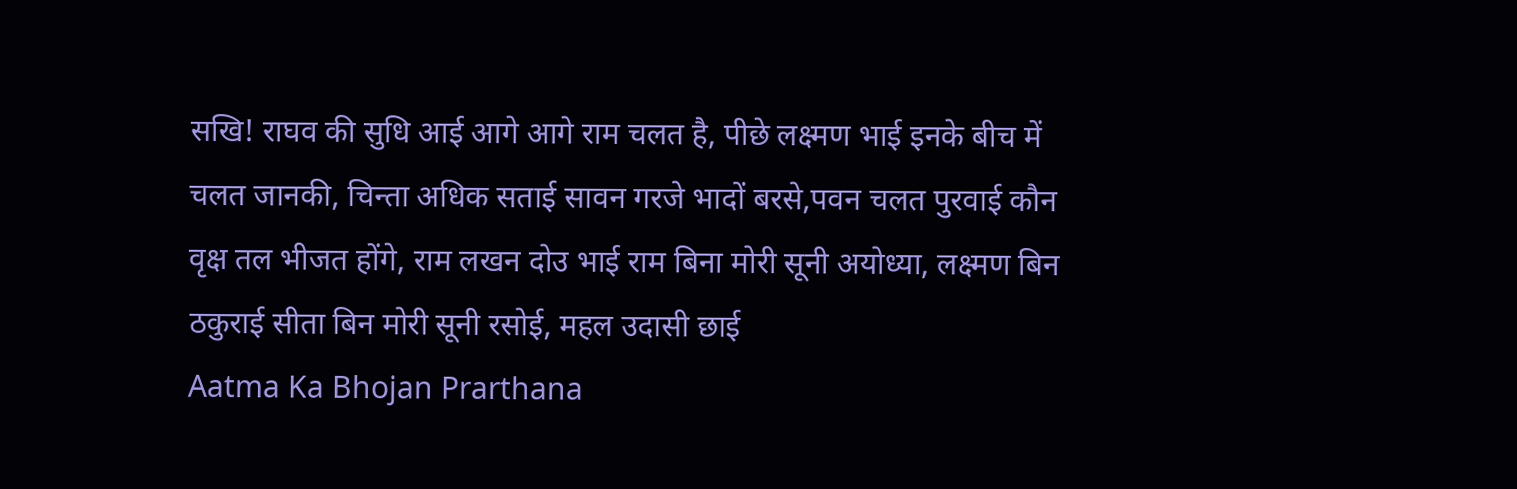सखि! राघव की सुधि आई आगे आगे राम चलत है, पीछे लक्ष्मण भाई इनके बीच में चलत जानकी, चिन्ता अधिक सताई सावन गरजे भादों बरसे,पवन चलत पुरवाई कौन वृक्ष तल भीजत होंगे, राम लखन दोउ भाई राम बिना मोरी सूनी अयोध्या, लक्ष्मण बिन ठकुराई सीता बिन मोरी सूनी रसोई, महल उदासी छाई
Aatma Ka Bhojan Prarthana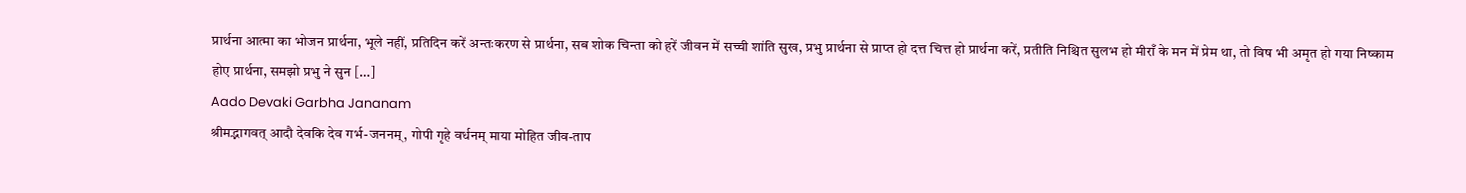प्रार्थना आत्मा का भोजन प्रार्थना, भूले नहीं, प्रतिदिन करें अन्तःकरण से प्रार्थना, सब शोक चिन्ता को हरें जीवन में सच्ची शांति सुख, प्रभु प्रार्थना से प्राप्त हो दत्त चित्त हो प्रार्थना करें, प्रतीति निश्चित सुलभ हो मीराँ के मन में प्रेम था, तो विष भी अमृत हो गया निष्काम होए प्रार्थना, समझो प्रभु ने सुन […]
Aado Devaki Garbha Jananam
श्रीमद्भागवत् आदौ देवकि देव गर्भ-जननम्, गोपी गृहे वर्धनम् माया मोहित जीव-ताप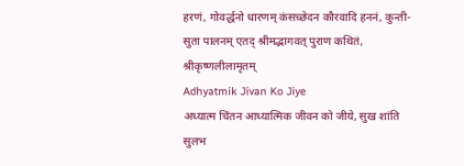हरणं, गोवर्द्धनो धारणम् कंसच्छेदन कौरवादि हननं, कुन्ती-सुता पालनम् एतद् श्रीमद्भागवत् पुराण कथितं, श्रीकृष्णलीलामृतम्
Adhyatmik Jivan Ko Jiye
अध्यात्म चिंतन आध्यात्मिक जीवन को जीये, सुख शांति सुलभ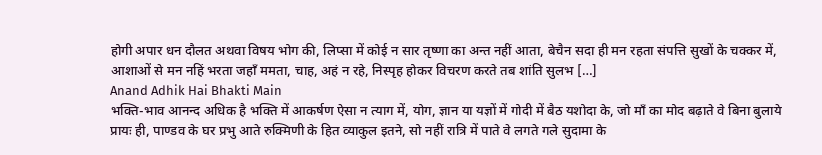होगी अपार धन दौलत अथवा विषय भोग की, लिप्सा में कोई न सार तृष्णा का अन्त नहीं आता, बेचैन सदा ही मन रहता संपत्ति सुखों के चक्कर में, आशाओं से मन नहिं भरता जहाँ ममता, चाह, अहं न रहे, निस्पृह होकर विचरण करते तब शांति सुलभ […]
Anand Adhik Hai Bhakti Main
भक्ति-भाव आनन्द अधिक है भक्ति में आकर्षण ऐसा न त्याग में, योग, ज्ञान या यज्ञों में गोदी में बैठ यशोदा के, जो माँ का मोद बढ़ाते वे बिना बुलाये प्रायः ही, पाण्डव के घर प्रभु आते रुक्मिणी के हित व्याकुल इतने, सो नहीं रात्रि में पाते वे लगते गले सुदामा के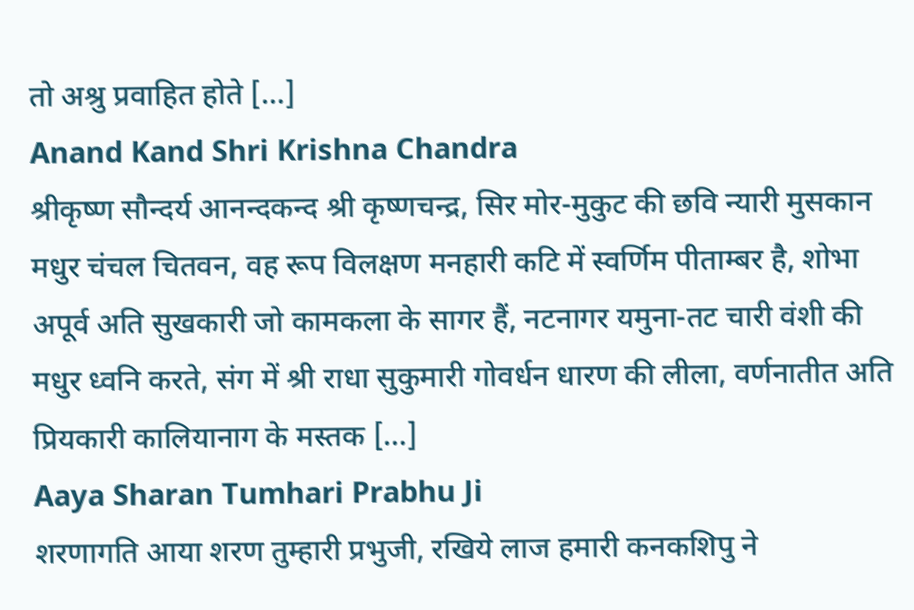तो अश्रु प्रवाहित होते […]
Anand Kand Shri Krishna Chandra
श्रीकृष्ण सौन्दर्य आनन्दकन्द श्री कृष्णचन्द्र, सिर मोर-मुकुट की छवि न्यारी मुसकान मधुर चंचल चितवन, वह रूप विलक्षण मनहारी कटि में स्वर्णिम पीताम्बर है, शोभा अपूर्व अति सुखकारी जो कामकला के सागर हैं, नटनागर यमुना-तट चारी वंशी की मधुर ध्वनि करते, संग में श्री राधा सुकुमारी गोवर्धन धारण की लीला, वर्णनातीत अति प्रियकारी कालियानाग के मस्तक […]
Aaya Sharan Tumhari Prabhu Ji
शरणागति आया शरण तुम्हारी प्रभुजी, रखिये लाज हमारी कनकशिपु ने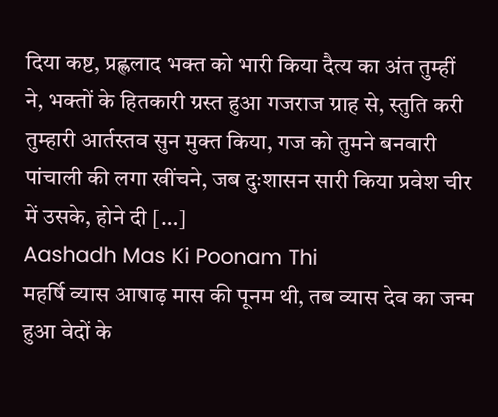दिया कष्ट, प्रह्ललाद भक्त को भारी किया दैत्य का अंत तुम्हीं ने, भक्तों के हितकारी ग्रस्त हुआ गजराज ग्राह से, स्तुति करी तुम्हारी आर्तस्तव सुन मुक्त किया, गज को तुमने बनवारी पांचाली की लगा खींचने, जब दुःशासन सारी किया प्रवेश चीर में उसके, होने दी […]
Aashadh Mas Ki Poonam Thi
महर्षि व्यास आषाढ़ मास की पूनम थी, तब व्यास देव का जन्म हुआ वेदों के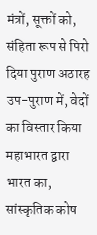मंत्रों, सूक्तों को, संहिता रूप से पिरो दिया पुराण अठारह उप-पुराण में, वेदों का विस्तार किया महाभारत द्वारा भारत का, सांस्कृतिक कोष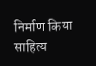निर्माण किया साहित्य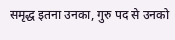समृद्ध इतना उनका, गुरु पद से उनको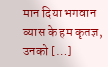मान दिया भगवान व्यास के हम कृतज्ञ, उनको […]